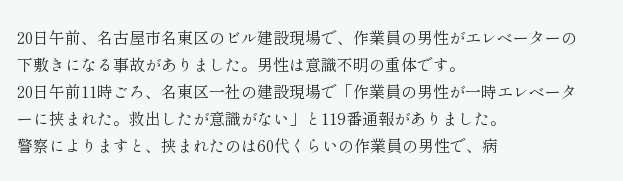20日午前、名古屋市名東区のビル建設現場で、作業員の男性がエレベーターの下敷きになる事故がありました。男性は意識不明の重体です。
20日午前11時ごろ、名東区一社の建設現場で「作業員の男性が一時エレベーターに挟まれた。救出したが意識がない」と119番通報がありました。
警察によりますと、挟まれたのは60代くらいの作業員の男性で、病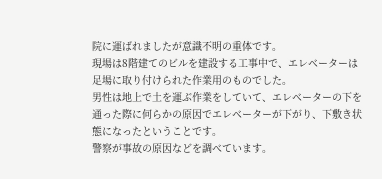院に運ばれましたが意識不明の重体です。
現場は8階建てのビルを建設する工事中で、エレベーターは足場に取り付けられた作業用のものでした。
男性は地上で土を運ぶ作業をしていて、エレベーターの下を通った際に何らかの原因でエレベーターが下がり、下敷き状態になったということです。
警察が事故の原因などを調べています。